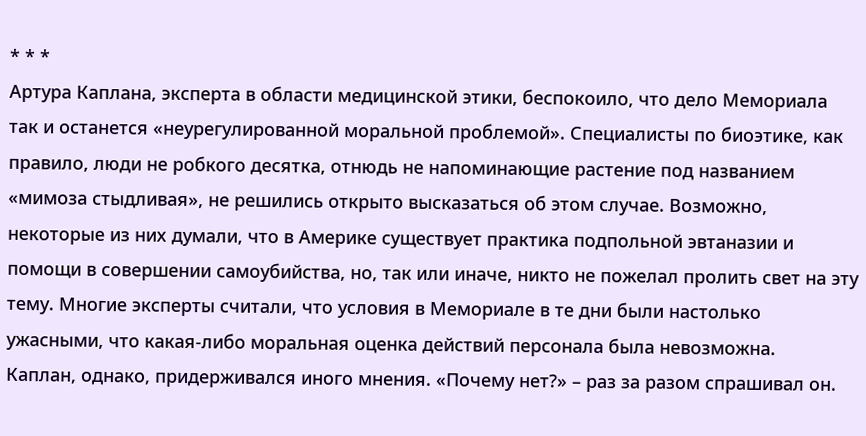* * *
Артура Каплана, эксперта в области медицинской этики, беспокоило, что дело Мемориала так и останется «неурегулированной моральной проблемой». Специалисты по биоэтике, как правило, люди не робкого десятка, отнюдь не напоминающие растение под названием «мимоза стыдливая», не решились открыто высказаться об этом случае. Возможно, некоторые из них думали, что в Америке существует практика подпольной эвтаназии и помощи в совершении самоубийства, но, так или иначе, никто не пожелал пролить свет на эту тему. Многие эксперты считали, что условия в Мемориале в те дни были настолько ужасными, что какая-либо моральная оценка действий персонала была невозможна.
Каплан, однако, придерживался иного мнения. «Почему нет?» – раз за разом спрашивал он.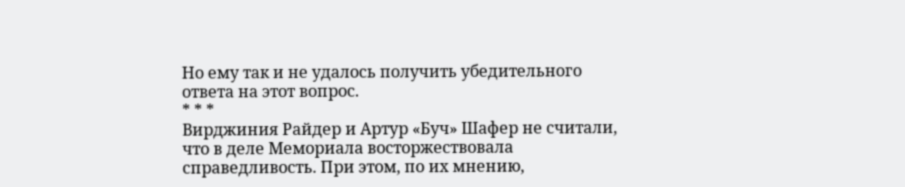Но ему так и не удалось получить убедительного ответа на этот вопрос.
* * *
Вирджиния Райдер и Артур «Буч» Шафер не считали, что в деле Мемориала восторжествовала справедливость. При этом, по их мнению,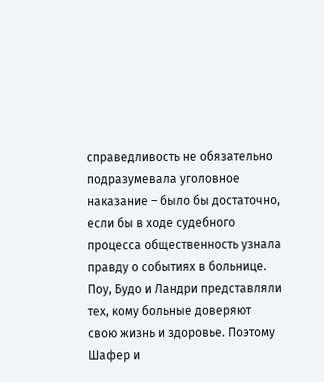справедливость не обязательно подразумевала уголовное наказание – было бы достаточно, если бы в ходе судебного процесса общественность узнала правду о событиях в больнице.
Поу, Будо и Ландри представляли тех, кому больные доверяют свою жизнь и здоровье. Поэтому Шафер и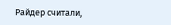Райдер считали,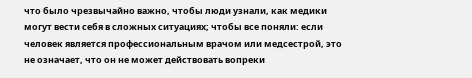что было чрезвычайно важно, чтобы люди узнали, как медики могут вести себя в сложных ситуациях; чтобы все поняли: если человек является профессиональным врачом или медсестрой, это не означает, что он не может действовать вопреки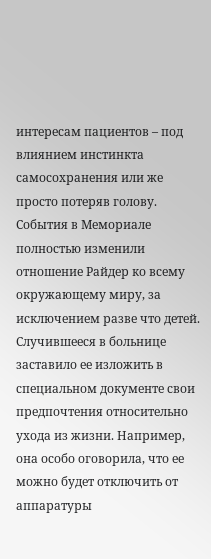интересам пациентов – под влиянием инстинкта самосохранения или же просто потеряв голову.
События в Мемориале полностью изменили отношение Райдер ко всему окружающему миру, за исключением разве что детей. Случившееся в больнице заставило ее изложить в специальном документе свои предпочтения относительно ухода из жизни. Например, она особо оговорила, что ее можно будет отключить от аппаратуры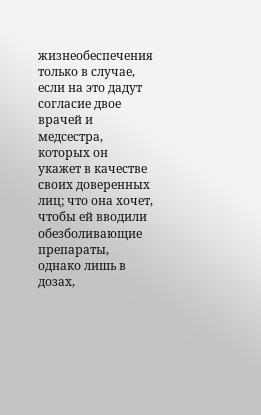жизнеобеспечения только в случае, если на это дадут согласие двое врачей и медсестра, которых он укажет в качестве своих доверенных лиц; что она хочет, чтобы ей вводили обезболивающие препараты, однако лишь в дозах,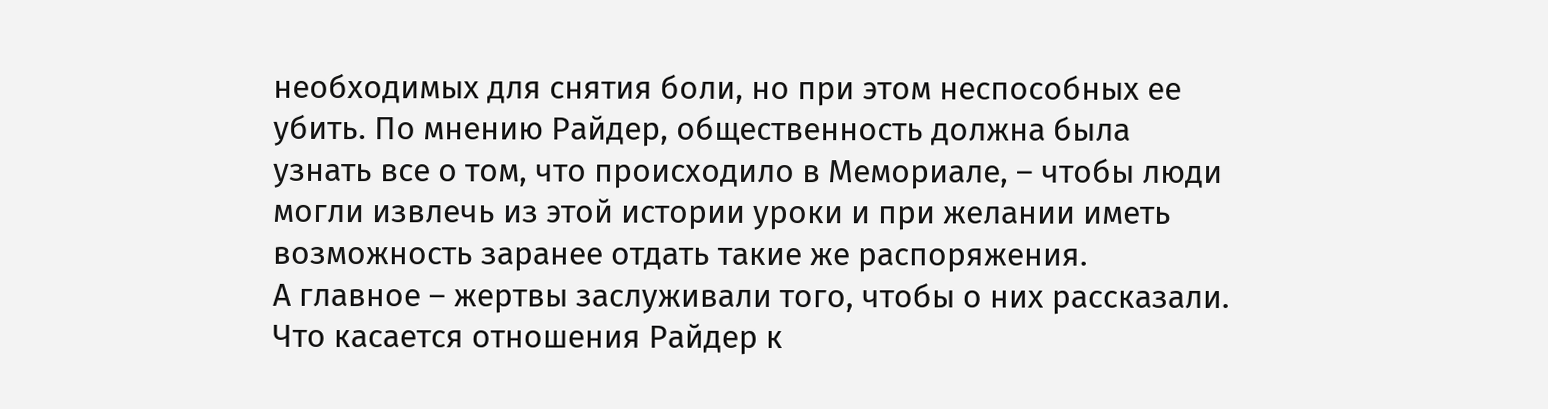необходимых для снятия боли, но при этом неспособных ее убить. По мнению Райдер, общественность должна была узнать все о том, что происходило в Мемориале, – чтобы люди могли извлечь из этой истории уроки и при желании иметь возможность заранее отдать такие же распоряжения.
А главное – жертвы заслуживали того, чтобы о них рассказали. Что касается отношения Райдер к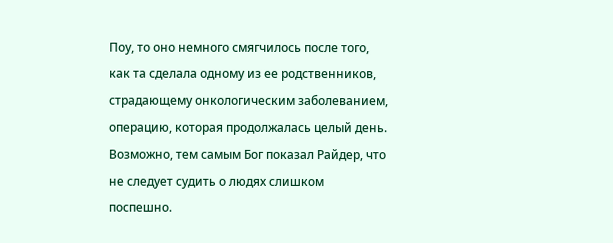Поу, то оно немного смягчилось после того, как та сделала одному из ее родственников, страдающему онкологическим заболеванием, операцию, которая продолжалась целый день. Возможно, тем самым Бог показал Райдер, что не следует судить о людях слишком поспешно.